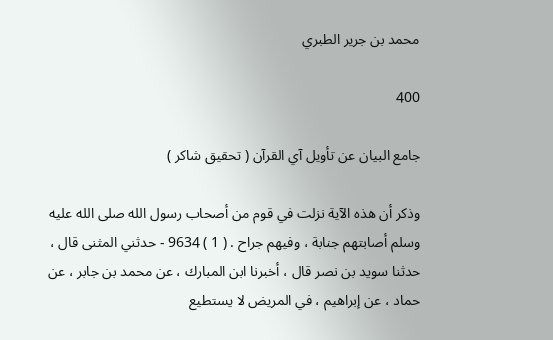محمد بن جرير الطبري

400

جامع البيان عن تأويل آي القرآن ( تحقيق شاكر )

وذكر أن هذه الآية نزلت في قوم من أصحاب رسول الله صلى الله عليه وسلم أصابتهم جنابة ، وفيهم جراح . ( 1 ) 9634 - حدثني المثنى قال ، حدثنا سويد بن نصر قال ، أخبرنا ابن المبارك ، عن محمد بن جابر ، عن حماد ، عن إبراهيم ، في المريض لا يستطيع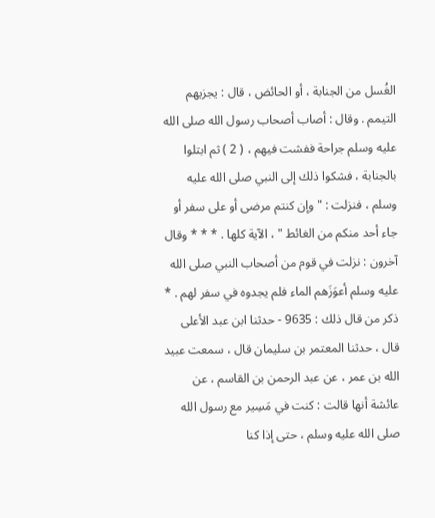الغُسل من الجنابة ، أو الحائض ، قال : يجزيهم التيمم . وقال : أصاب أصحاب رسول الله صلى الله عليه وسلم جراحة ففشت فيهم ، ( 2 ) ثم ابتلوا بالجنابة ، فشكوا ذلك إلى النبي صلى الله عليه وسلم ، فنزلت : " وإن كنتم مرضى أو على سفر أو جاء أحد منكم من الغائط " ، الآية كلها . * * * وقال آخرون : نزلت في قوم من أصحاب النبي صلى الله عليه وسلم أعوَزَهم الماء فلم يجدوه في سفر لهم . * ذكر من قال ذلك : 9635 - حدثنا ابن عبد الأعلى قال ، حدثنا المعتمر بن سليمان قال ، سمعت عبيد الله بن عمر ، عن عبد الرحمن بن القاسم ، عن عائشة أنها قالت : كنت في مَسِير مع رسول الله صلى الله عليه وسلم ، حتى إذا كنا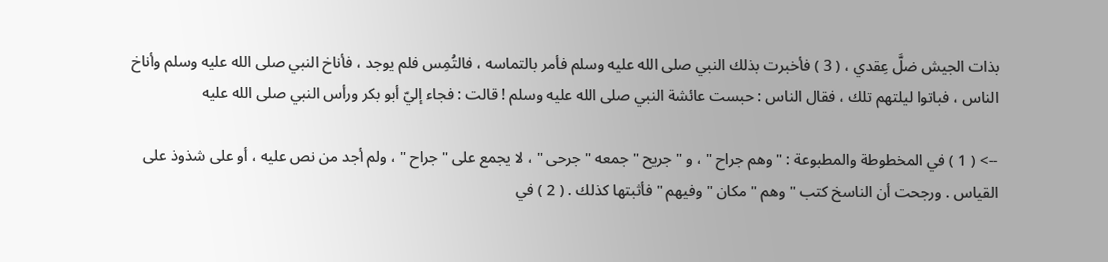بذات الجيش ضلَّ عِقدي ، ( 3 ) فأخبرت بذلك النبي صلى الله عليه وسلم فأمر بالتماسه ، فالتُمِس فلم يوجد ، فأناخ النبي صلى الله عليه وسلم وأناخ الناس ، فباتوا ليلتهم تلك ، فقال الناس : حبست عائشة النبي صلى الله عليه وسلم ! قالت : فجاء إليّ أبو بكر ورأس النبي صلى الله عليه

--> ( 1 ) في المخطوطة والمطبوعة : " وهم جراح " ، و " جريح " جمعه " جرحى " ، لا يجمع على " جراح " ، ولم أجد من نص عليه ، أو على شذوذ على القياس . ورجحت أن الناسخ كتب " وهم " مكان " وفيهم " فأثبتها كذلك . ( 2 ) في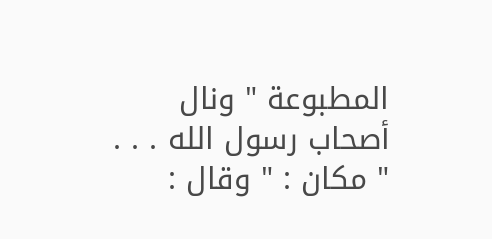المطبوعة " ونال أصحاب رسول الله . . . " مكان : " وقال :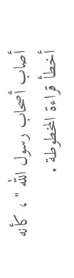أصاب أصحاب رسول الله " ، كأنه أخطأ قراءة المخطوطة .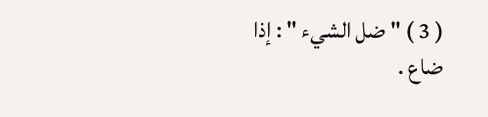( 3 ) " ضل الشيء " : إذا ضاع .